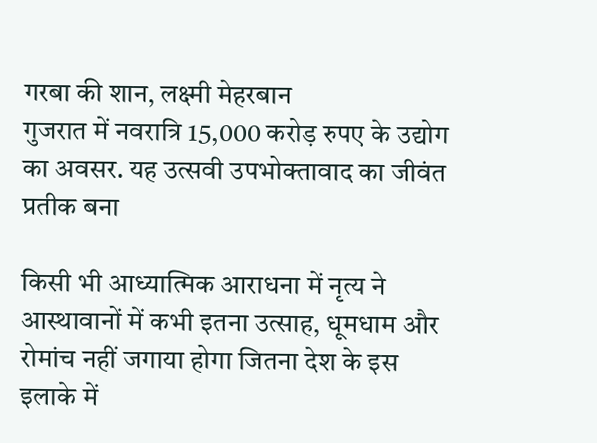गरबा की शान, लक्ष्मी मेहरबान
गुजरात में नवरात्रि 15,000 करोड़ रुपए के उद्योग का अवसर. यह उत्सवी उपभोक्तावाद का जीवंत प्रतीक बना

किसी भी आध्यात्मिक आराधना में नृत्य ने आस्थावानों में कभी इतना उत्साह, धूमधाम और रोमांच नहीं जगाया होगा जितना देश के इस इलाके में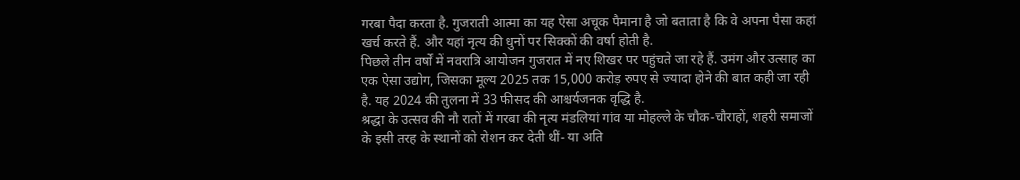गरबा पैदा करता है. गुजराती आत्मा का यह ऐसा अचूक पैमाना है जो बताता है कि वे अपना पैसा कहां खर्च करते हैं. और यहां नृत्य की धुनों पर सिक्कों की वर्षा होती है.
पिछले तीन वर्षों में नवरात्रि आयोजन गुजरात में नए शिखर पर पहुंचते जा रहे हैं. उमंग और उत्साह का एक ऐसा उद्योग, जिसका मूल्य 2025 तक 15,000 करोड़ रुपए से ज्यादा होने की बात कही जा रही है. यह 2024 की तुलना में 33 फीसद की आश्चर्यजनक वृद्धि है.
श्रद्धा के उत्सव की नौ रातों में गरबा की नृत्य मंडलियां गांव या मोहल्ले के चौक-चौराहों, शहरी समाजों के इसी तरह के स्थानों को रोशन कर देती थीं- या अति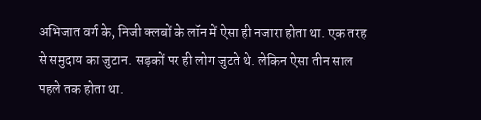अभिजात वर्ग के, निजी क्लबों के लॉन में ऐसा ही नजारा होता था. एक तरह से समुदाय का जुटान. सड़कों पर ही लोग जुटते थे. लेकिन ऐसा तीन साल पहले तक होता था.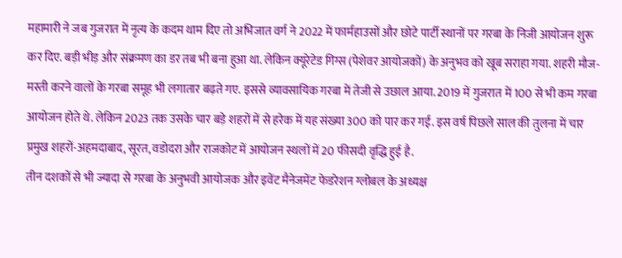महामारी ने जब गुजरात में नृत्य के कदम थाम दिए तो अभिजात वर्ग ने 2022 में फार्महाउसों और छोटे पार्टी स्थानों पर गरबा के निजी आयोजन शुरू कर दिए. बड़ी भीड़ और संक्रमण का डर तब भी बना हुआ था. लेकिन क्यूरेटेड गिग्स (पेशेवर आयोजकों) के अनुभव को खूब सराहा गया. शहरी मौज-मस्ती करने वालों के गरबा समूह भी लगातार बढ़ते गए. इससे व्यावसायिक गरबा में तेजी से उछाल आया. 2019 में गुजरात में 100 से भी कम गरबा आयोजन होते थे. लेकिन 2023 तक उसके चार बड़े शहरों में से हरेक में यह संख्या 300 को पार कर गई. इस वर्ष पिछले साल की तुलना में चार प्रमुख शहरों-अहमदाबाद, सूरत, वडोदरा और राजकोट में आयोजन स्थलों में 20 फीसदी वृद्धि हुई है.
तीन दशकों से भी ज्यादा से गरबा के अनुभवी आयोजक और इवेंट मैनेजमेंट फेडरेशन ग्लोबल के अध्यक्ष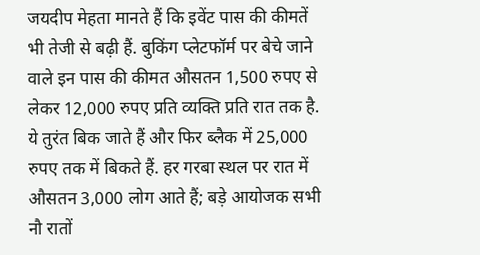जयदीप मेहता मानते हैं कि इवेंट पास की कीमतें भी तेजी से बढ़ी हैं. बुकिंग प्लेटफॉर्म पर बेचे जाने वाले इन पास की कीमत औसतन 1,500 रुपए से लेकर 12,000 रुपए प्रति व्यक्ति प्रति रात तक है. ये तुरंत बिक जाते हैं और फिर ब्लैक में 25,000 रुपए तक में बिकते हैं. हर गरबा स्थल पर रात में औसतन 3,000 लोग आते हैं; बड़े आयोजक सभी नौ रातों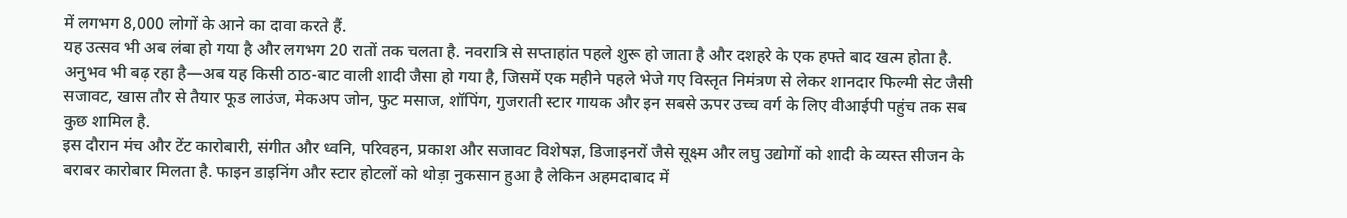में लगभग 8,000 लोगों के आने का दावा करते हैं.
यह उत्सव भी अब लंबा हो गया है और लगभग 20 रातों तक चलता है. नवरात्रि से सप्ताहांत पहले शुरू हो जाता है और दशहरे के एक हफ्ते बाद खत्म होता है. अनुभव भी बढ़ रहा है—अब यह किसी ठाठ-बाट वाली शादी जैसा हो गया है, जिसमें एक महीने पहले भेजे गए विस्तृत निमंत्रण से लेकर शानदार फिल्मी सेट जैसी सजावट, खास तौर से तैयार फूड लाउंज, मेकअप जोन, फुट मसाज, शॉपिंग, गुजराती स्टार गायक और इन सबसे ऊपर उच्च वर्ग के लिए वीआईपी पहुंच तक सब कुछ शामिल है.
इस दौरान मंच और टेंट कारोबारी, संगीत और ध्वनि, परिवहन, प्रकाश और सजावट विशेषज्ञ, डिजाइनरों जैसे सूक्ष्म और लघु उद्योगों को शादी के व्यस्त सीजन के बराबर कारोबार मिलता है. फाइन डाइनिंग और स्टार होटलों को थोड़ा नुकसान हुआ है लेकिन अहमदाबाद में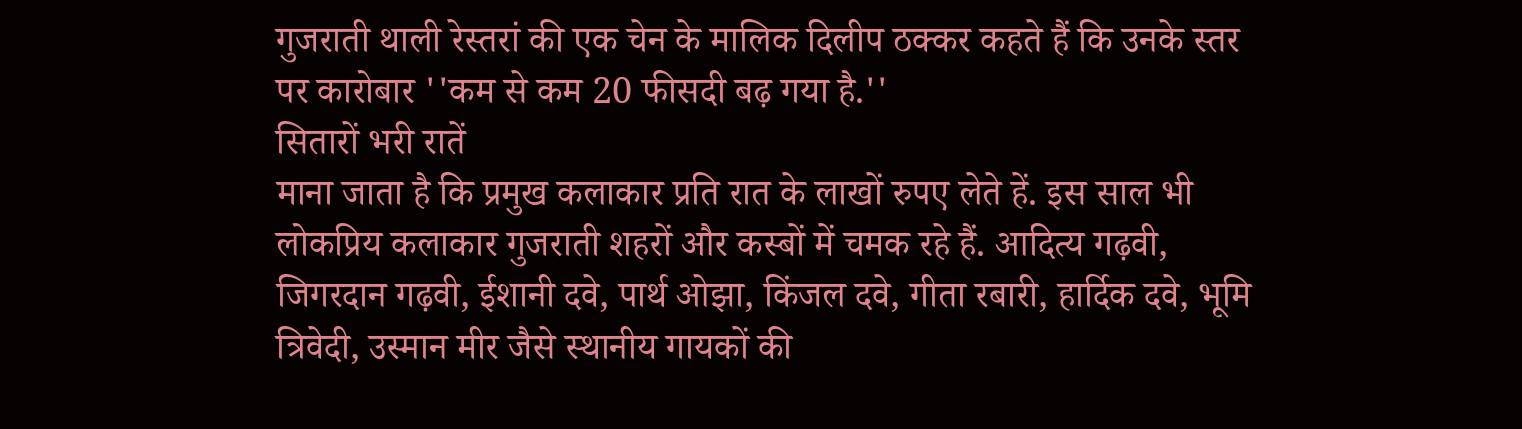गुजराती थाली रेस्तरां की एक चेन के मालिक दिलीप ठक्कर कहते हैं कि उनके स्तर पर कारोबार ''कम से कम 20 फीसदी बढ़ गया है.''
सितारों भरी रातें
माना जाता है कि प्रमुख कलाकार प्रति रात के लाखों रुपए लेते हें. इस साल भी लोकप्रिय कलाकार गुजराती शहरों और कस्बों में चमक रहे हैं. आदित्य गढ़वी, जिगरदान गढ़वी, ईशानी दवे, पार्थ ओझा, किंजल दवे, गीता रबारी, हार्दिक दवे, भूमि त्रिवेदी, उस्मान मीर जैसे स्थानीय गायकों की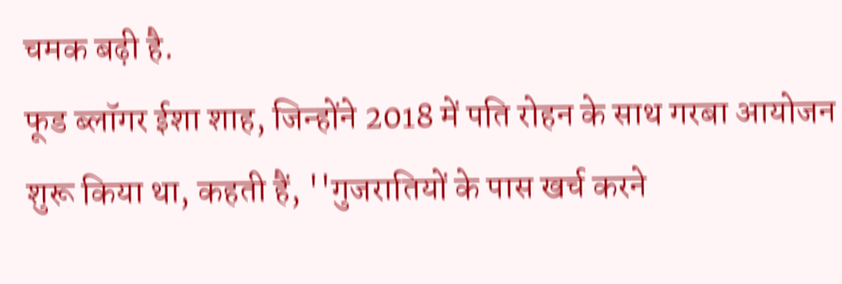चमक बढ़ी है.
फूड ब्लॉगर ईशा शाह, जिन्होंने 2018 में पति रोहन के साथ गरबा आयोजन शुरू किया था, कहती हैं, ''गुजरातियों के पास खर्च करने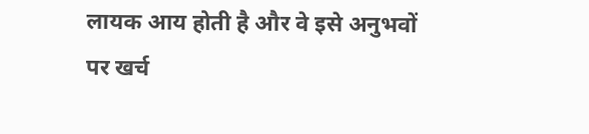लायक आय होती है और वे इसे अनुभवों पर खर्च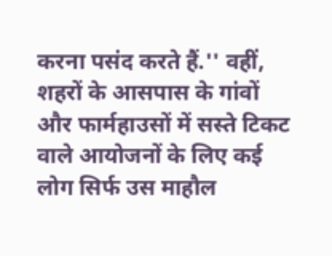करना पसंद करते हैं.'' वहीं, शहरों के आसपास के गांवों और फार्महाउसों में सस्ते टिकट वाले आयोजनों के लिए कई लोग सिर्फ उस माहौल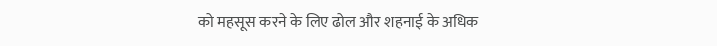को महसूस करने के लिए ढोल और शहनाई के अधिक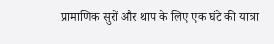प्रामाणिक सुरों और थाप के लिए एक घंटे की यात्रा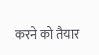करने को तैयार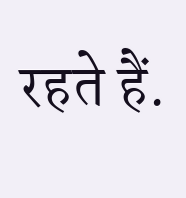रहते हैं.